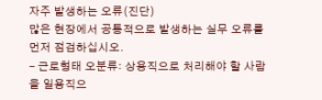자주 발생하는 오류(진단)
많은 현장에서 공통적으로 발생하는 실무 오류를 먼저 점검하십시오.
- 근로형태 오분류: 상용직으로 처리해야 할 사람을 일용직으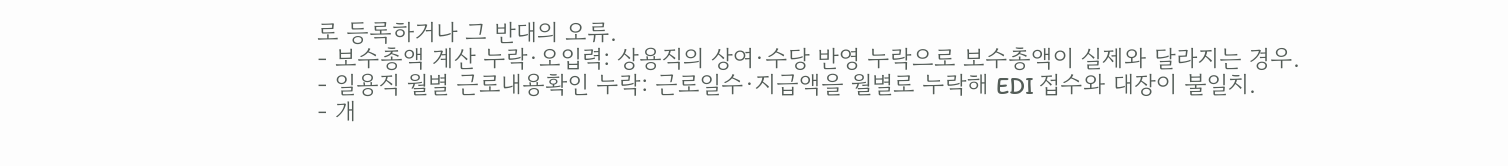로 등록하거나 그 반대의 오류.
- 보수총액 계산 누락·오입력: 상용직의 상여·수당 반영 누락으로 보수총액이 실제와 달라지는 경우.
- 일용직 월별 근로내용확인 누락: 근로일수·지급액을 월별로 누락해 EDI 접수와 대장이 불일치.
- 개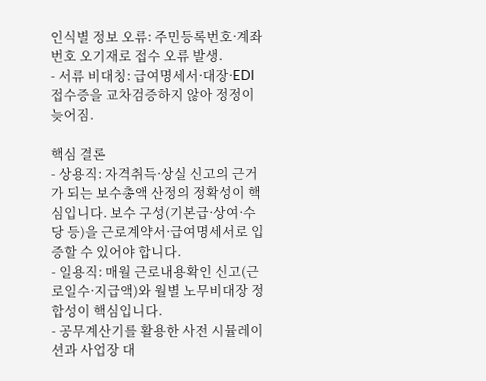인식별 정보 오류: 주민등록번호·계좌번호 오기재로 접수 오류 발생.
- 서류 비대칭: 급여명세서·대장·EDI 접수증을 교차검증하지 않아 정정이 늦어짐.

핵심 결론
- 상용직: 자격취득·상실 신고의 근거가 되는 보수총액 산정의 정확성이 핵심입니다. 보수 구성(기본급·상여·수당 등)을 근로계약서·급여명세서로 입증할 수 있어야 합니다.
- 일용직: 매월 근로내용확인 신고(근로일수·지급액)와 월별 노무비대장 정합성이 핵심입니다.
- 공무계산기를 활용한 사전 시뮬레이션과 사업장 대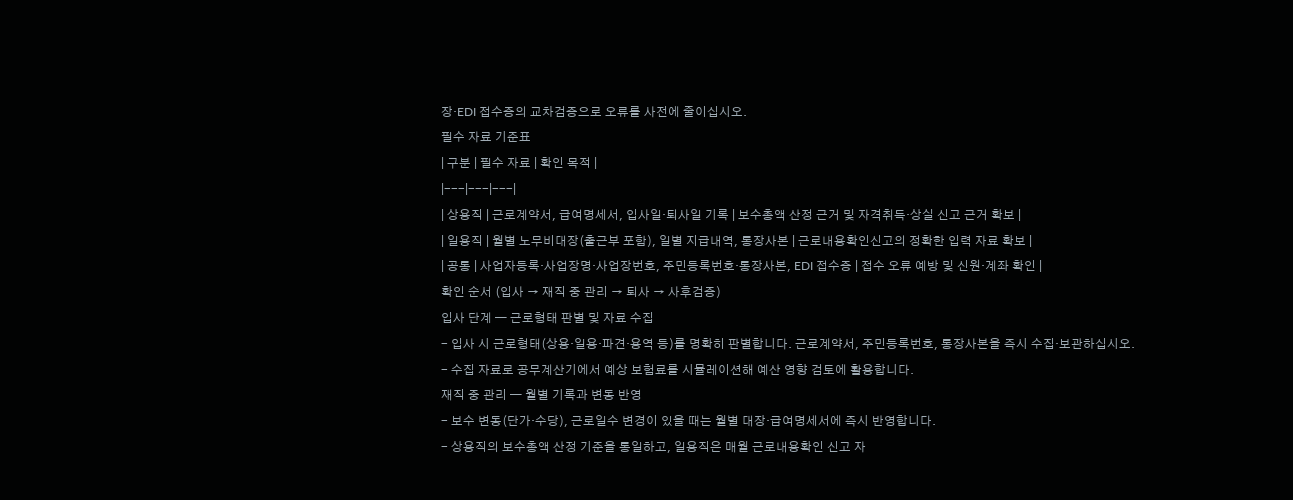장·EDI 접수증의 교차검증으로 오류를 사전에 줄이십시오.
필수 자료 기준표
| 구분 | 필수 자료 | 확인 목적 |
|---|---|---|
| 상용직 | 근로계약서, 급여명세서, 입사일·퇴사일 기록 | 보수총액 산정 근거 및 자격취득·상실 신고 근거 확보 |
| 일용직 | 월별 노무비대장(출근부 포함), 일별 지급내역, 통장사본 | 근로내용확인신고의 정확한 입력 자료 확보 |
| 공통 | 사업자등록·사업장명·사업장번호, 주민등록번호·통장사본, EDI 접수증 | 접수 오류 예방 및 신원·계좌 확인 |
확인 순서 (입사 → 재직 중 관리 → 퇴사 → 사후검증)
입사 단계 — 근로형태 판별 및 자료 수집
- 입사 시 근로형태(상용·일용·파견·용역 등)를 명확히 판별합니다. 근로계약서, 주민등록번호, 통장사본을 즉시 수집·보관하십시오.
- 수집 자료로 공무계산기에서 예상 보험료를 시뮬레이션해 예산 영향 검토에 활용합니다.
재직 중 관리 — 월별 기록과 변동 반영
- 보수 변동(단가·수당), 근로일수 변경이 있을 때는 월별 대장·급여명세서에 즉시 반영합니다.
- 상용직의 보수총액 산정 기준을 통일하고, 일용직은 매월 근로내용확인 신고 자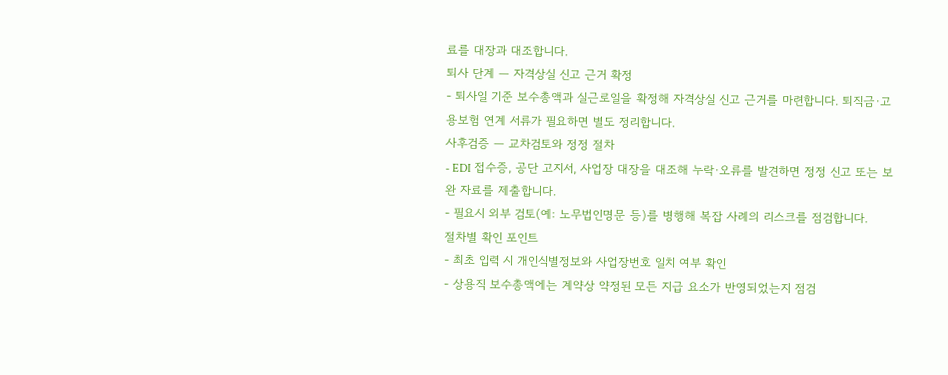료를 대장과 대조합니다.
퇴사 단계 — 자격상실 신고 근거 확정
- 퇴사일 기준 보수총액과 실근로일을 확정해 자격상실 신고 근거를 마련합니다. 퇴직금·고용보험 연계 서류가 필요하면 별도 정리합니다.
사후검증 — 교차검토와 정정 절차
- EDI 접수증, 공단 고지서, 사업장 대장을 대조해 누락·오류를 발견하면 정정 신고 또는 보완 자료를 제출합니다.
- 필요시 외부 검토(예: 노무법인명문 등)를 병행해 복잡 사례의 리스크를 점검합니다.
절차별 확인 포인트
- 최초 입력 시 개인식별정보와 사업장번호 일치 여부 확인
- 상용직 보수총액에는 계약상 약정된 모든 지급 요소가 반영되었는지 점검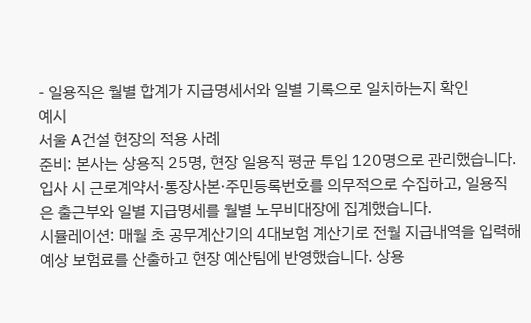- 일용직은 월별 합계가 지급명세서와 일별 기록으로 일치하는지 확인
예시
서울 A건설 현장의 적용 사례
준비: 본사는 상용직 25명, 현장 일용직 평균 투입 120명으로 관리했습니다. 입사 시 근로계약서·통장사본·주민등록번호를 의무적으로 수집하고, 일용직은 출근부와 일별 지급명세를 월별 노무비대장에 집계했습니다.
시뮬레이션: 매월 초 공무계산기의 4대보험 계산기로 전월 지급내역을 입력해 예상 보험료를 산출하고 현장 예산팀에 반영했습니다. 상용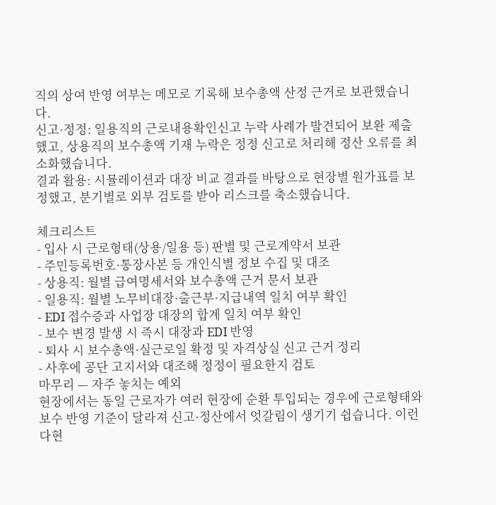직의 상여 반영 여부는 메모로 기록해 보수총액 산정 근거로 보관했습니다.
신고·정정: 일용직의 근로내용확인신고 누락 사례가 발견되어 보완 제출했고, 상용직의 보수총액 기재 누락은 정정 신고로 처리해 정산 오류를 최소화했습니다.
결과 활용: 시뮬레이션과 대장 비교 결과를 바탕으로 현장별 원가표를 보정했고, 분기별로 외부 검토를 받아 리스크를 축소했습니다.

체크리스트
- 입사 시 근로형태(상용/일용 등) 판별 및 근로계약서 보관
- 주민등록번호·통장사본 등 개인식별 정보 수집 및 대조
- 상용직: 월별 급여명세서와 보수총액 근거 문서 보관
- 일용직: 월별 노무비대장·출근부·지급내역 일치 여부 확인
- EDI 접수증과 사업장 대장의 합계 일치 여부 확인
- 보수 변경 발생 시 즉시 대장과 EDI 반영
- 퇴사 시 보수총액·실근로일 확정 및 자격상실 신고 근거 정리
- 사후에 공단 고지서와 대조해 정정이 필요한지 검토
마무리 — 자주 놓치는 예외
현장에서는 동일 근로자가 여러 현장에 순환 투입되는 경우에 근로형태와 보수 반영 기준이 달라져 신고·정산에서 엇갈림이 생기기 쉽습니다. 이런 다현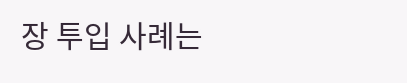장 투입 사례는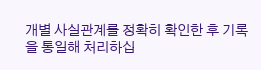개별 사실관계를 정확히 확인한 후 기록을 통일해 처리하십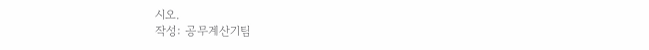시오.
작성: 공무계산기팀